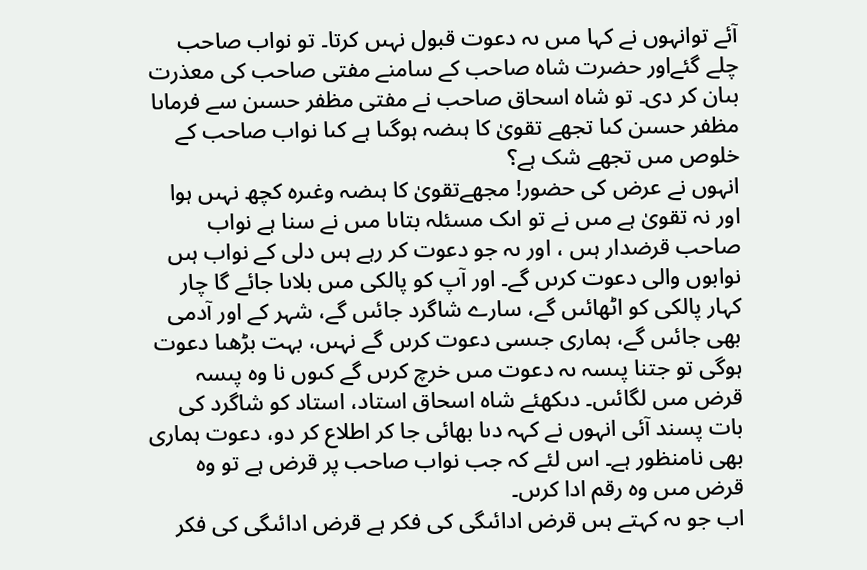آئے توانہوں نے کہا مىں ىہ دعوت قبول نہىں کرتا۔ تو نواب صاحب چلے گئےاور حضرت شاہ صاحب کے سامنے مفتى صاحب کى معذرت بىان کر دى۔ تو شاہ اسحاق صاحب نے مفتى مظفر حسىن سے فرماىا مظفر حسىن کىا تجھے تقوىٰ کا ہىضہ ہوگىا ہے کىا نواب صاحب کے خلوص مىں تجھے شک ہے؟
انہوں نے عرض کى حضور! مجھےتقوىٰ کا ہىضہ وغىرہ کچھ نہىں ہوا اور نہ تقوىٰ ہے مىں نے تو اىک مسئلہ بتاىا مىں نے سنا ہے نواب صاحب قرضدار ہىں ، اور ىہ جو دعوت کر رہے ہىں دلى کے نواب ہىں نوابوں والى دعوت کرىں گے۔ اور آپ کو پالکى مىں بلاىا جائے گا چار کہار پالکى کو اٹھائىں گے، سارے شاگرد جائىں گے، شہر کے اور آدمى بھى جائىں گے، ہمارى جىسى دعوت کرىں گے نہىں، بہت بڑھىا دعوت ہوگى تو جتنا پىسہ ىہ دعوت مىں خرچ کرىں گے کىوں نا وہ پىسہ قرض مىں لگائىں۔ دىکھئے شاہ اسحاق استاد، استاد کو شاگرد کى بات پسند آئى انہوں نے کہہ دىا بھائى جا کر اطلاع کر دو، دعوت ہمارى بھى نامنظور ہے۔ اس لئے کہ جب نواب صاحب پر قرض ہے تو وہ قرض مىں وہ رقم ادا کرىں۔
اب جو ىہ کہتے ہىں قرض ادائىگى کى فکر ہے قرض ادائىگى کى فکر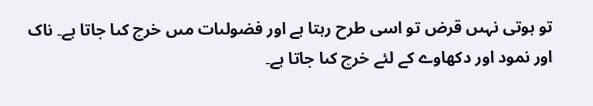تو ہوتى نہىں قرض تو اسى طرح رہتا ہے اور فضولىات مىں خرچ کىا جاتا ہے۔ ناک اور نمود اور دکھاوے کے لئے خرچ کىا جاتا ہے۔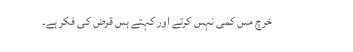خرچ مىں کمى نہىں کرتے اور کہتے ہىں قرض کى فکر ہے۔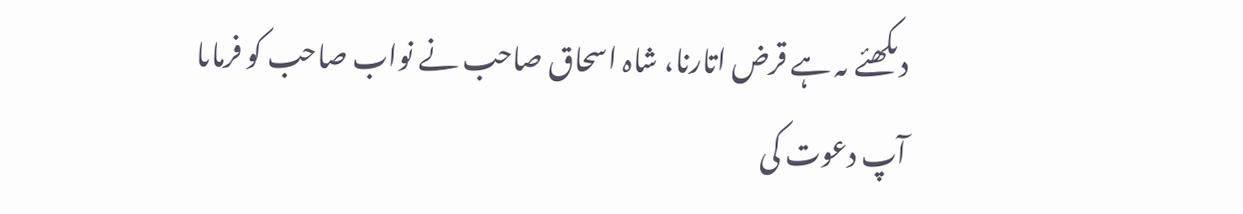دىکھئے ىہ ہے قرض اتارنا، شاہ اسحاق صاحب نے نواب صاحب کو فرماىا آپ دعوت کى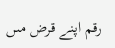رقم اپنے قرض مىں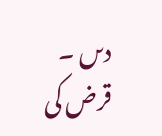دىں ۔ قرض کى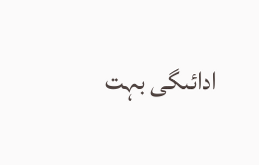ادائىگى بہت